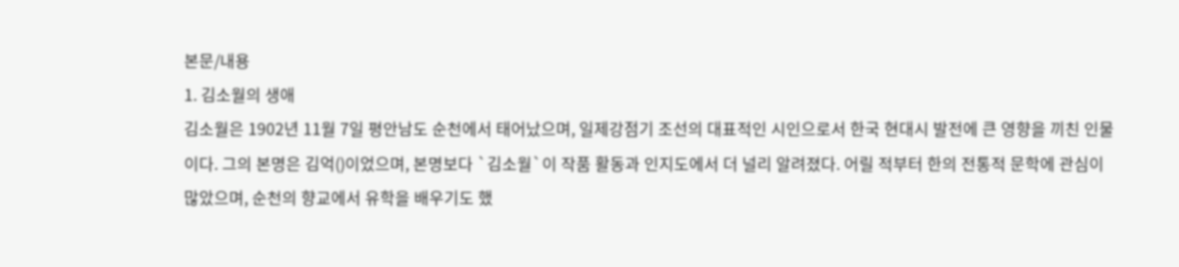본문/내용
1. 김소월의 생애
김소월은 1902년 11월 7일 평안남도 순천에서 태어났으며, 일제강점기 조선의 대표적인 시인으로서 한국 현대시 발전에 큰 영향을 끼친 인물이다. 그의 본명은 김억()이었으며, 본명보다 `김소월`이 작품 활동과 인지도에서 더 널리 알려졌다. 어릴 적부터 한의 전통적 문학에 관심이 많았으며, 순천의 향교에서 유학을 배우기도 했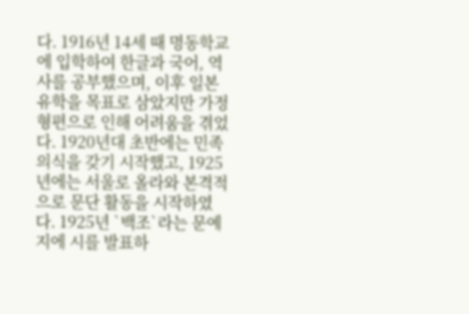다. 1916년 14세 때 명동학교에 입학하여 한글과 국어, 역사를 공부했으며, 이후 일본 유학을 목표로 삼았지만 가정 형편으로 인해 어려움을 겪었다. 1920년대 초반에는 민족 의식을 갖기 시작했고, 1925년에는 서울로 올라와 본격적으로 문단 활동을 시작하였다. 1925년 `백조`라는 문예지에 시를 발표하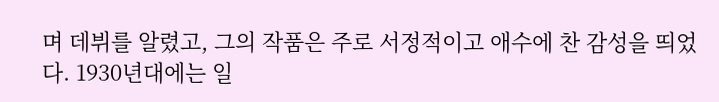며 데뷔를 알렸고, 그의 작품은 주로 서정적이고 애수에 찬 감성을 띄었다. 1930년대에는 일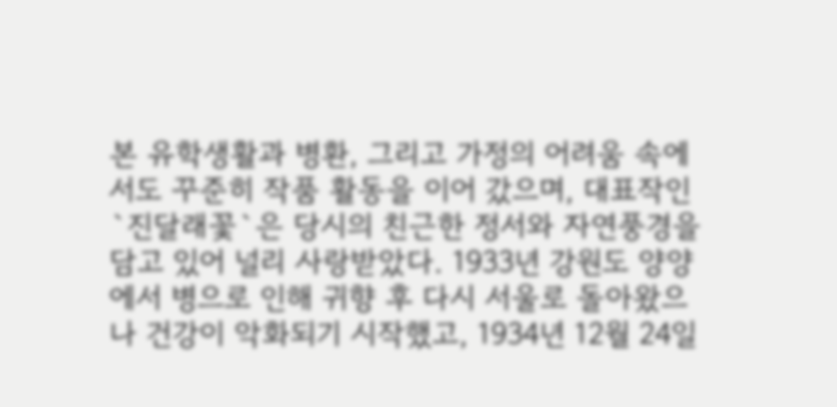본 유학생활과 병환, 그리고 가정의 어려움 속에서도 꾸준히 작품 활동을 이어 갔으며, 대표작인 `진달래꽃`은 당시의 친근한 정서와 자연풍경을 담고 있어 널리 사랑받았다. 1933년 강원도 양양에서 병으로 인해 귀향 후 다시 서울로 돌아왔으나 건강이 악화되기 시작했고, 1934년 12월 24일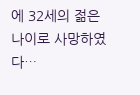에 32세의 젊은 나이로 사망하였다…